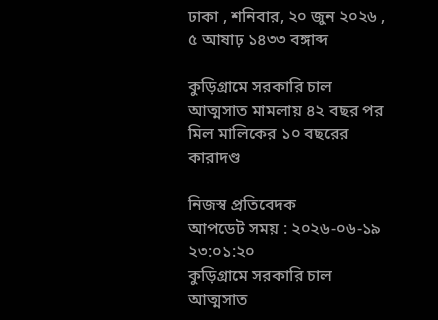ঢাকা , শনিবার, ২০ জুন ২০২৬ , ৫ আষাঢ় ১৪৩৩ বঙ্গাব্দ

কুড়িগ্রামে সরকারি চাল আত্মসাত মামলায় ৪২ বছর পর মিল মালিকের ১০ বছরের কারাদণ্ড

নিজস্ব প্রতিবেদক
আপডেট সময় : ২০২৬-০৬-১৯ ২৩:০১:২০
কুড়িগ্রামে সরকারি চাল আত্মসাত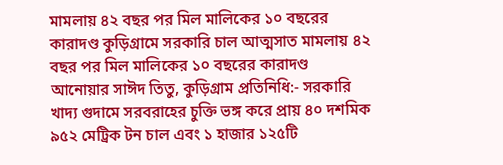মামলায় ৪২ বছর পর মিল মালিকের ১০ বছরের কারাদণ্ড কুড়িগ্রামে সরকারি চাল আত্মসাত মামলায় ৪২ বছর পর মিল মালিকের ১০ বছরের কারাদণ্ড
আনোয়ার সাঈদ তিতু, কুড়িগ্রাম প্রতিনিধি:- সরকারি খাদ্য গুদামে সরবরাহের চুক্তি ভঙ্গ করে প্রায় ৪০ দশমিক ৯৫২ মেট্রিক টন চাল এবং ১ হাজার ১২৫টি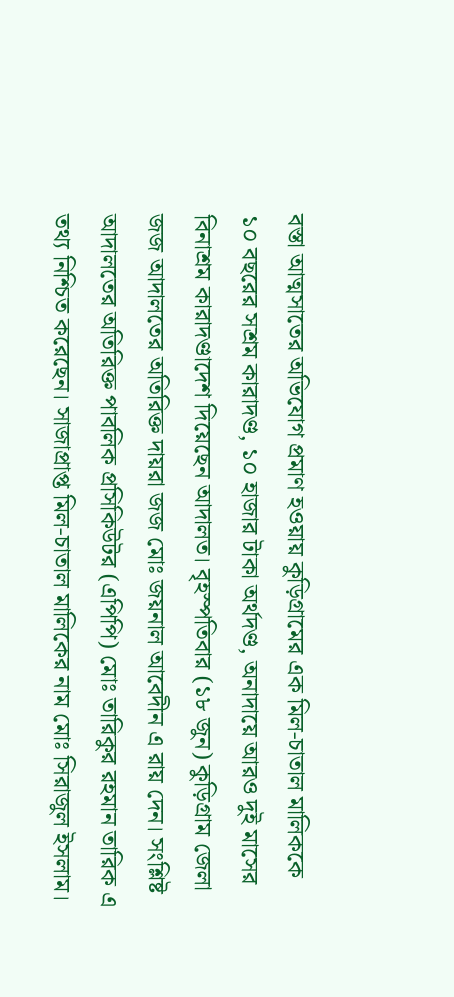বস্তা আত্মসাতের অভিযোগ প্রমাণ হওয়ায় কুড়িগ্রামের এক মিল-চাতাল মালিককে ১০ বছরের সশ্রম কারাদণ্ড, ১০ হাজার টাকা অর্থদণ্ড, অনাদায়ে আরও দুই মাসের বিনাশ্রম কারাদণ্ডাদেশ দিয়েছেন আদালত। বৃহস্পতিবার (১৮ জুন) কুড়িগ্রাম জেলা জজ আদালতের অতিরিক্ত দায়রা জজ মোঃ জয়নাল আবেদীন এ রায় দেন। সংশ্লিষ্ট আদালতের অতিরিক্ত পাবলিক প্রসিকিউটর (এপিপি) মোঃ তারিকুর রহমান তারিক এ তথ্য নিশ্চিত করেছেন। সাজাপ্রাপ্ত মিল-চাতাল মালিকের নাম মোঃ সিরাজুল ইসলাম।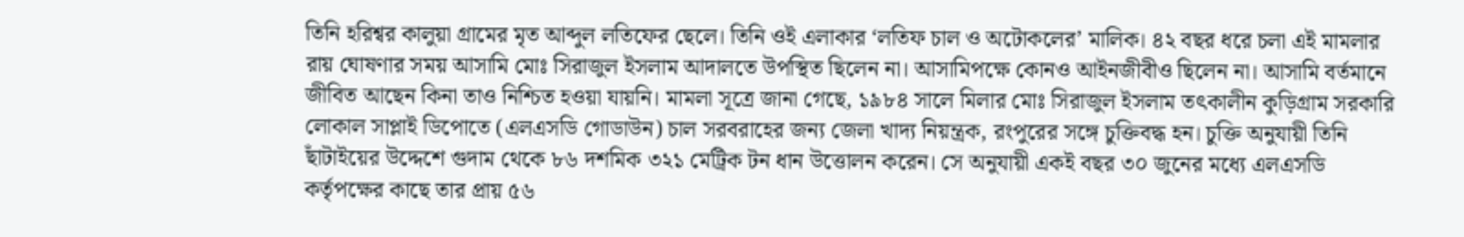তিনি হরিশ্বর কালুয়া গ্রামের মৃত আব্দুল লতিফের ছেলে। তিনি ওই এলাকার ‘লতিফ চাল ও অটোকলের’ মালিক। ৪২ বছর ধরে চলা এই মামলার রায় ঘোষণার সময় আসামি মোঃ সিরাজুল ইসলাম আদালতে উপস্থিত ছিলেন না। আসামিপক্ষে কোনও আইনজীবীও ছিলেন না। আসামি বর্তমানে জীবিত আছেন কিনা তাও নিশ্চিত হওয়া যায়নি। মামলা সূত্রে জানা গেছে, ১৯৮৪ সালে মিলার মোঃ সিরাজুল ইসলাম তৎকালীন কুড়িগ্রাম সরকারি লোকাল সাপ্লাই ডিপোতে (এলএসডি গোডাউন) চাল সরবরাহের জন্য জেলা খাদ্য নিয়ন্ত্রক, রংপুরের সঙ্গে চুক্তিবদ্ধ হন। চুক্তি অনুযায়ী তিনি ছাঁটাইয়ের উদ্দেশে গুদাম থেকে ৮৬ দশমিক ৩২১ মেট্রিক টন ধান উত্তোলন করেন। সে অনুযায়ী একই বছর ৩০ জুনের মধ্যে এলএসডি কর্তৃপক্ষের কাছে তার প্রায় ৫৬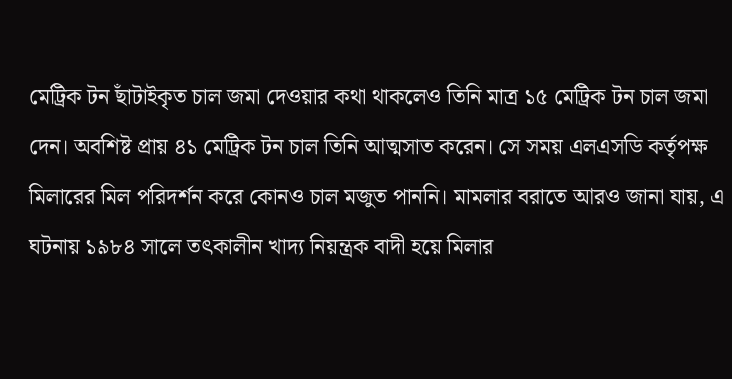মেট্রিক টন ছাঁটাইকৃত চাল জমা দেওয়ার কথা থাকলেও তিনি মাত্র ১৫ মেট্রিক টন চাল জমা দেন। অবশিষ্ট প্রায় ৪১ মেট্রিক টন চাল তিনি আত্মসাত করেন। সে সময় এলএসডি কর্তৃপক্ষ মিলারের মিল পরিদর্শন করে কোনও চাল মজুত পাননি। মামলার বরাতে আরও জানা যায়, এ ঘটনায় ১৯৮৪ সালে তৎকালীন খাদ্য নিয়ন্ত্রক বাদী হয়ে মিলার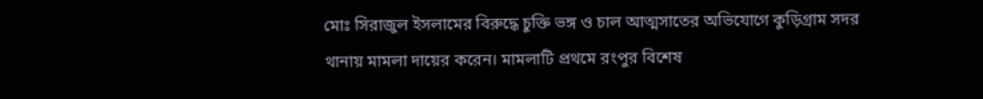মোঃ সিরাজুল ইসলামের বিরুদ্ধে চুক্তি ভঙ্গ ও চাল আত্মসাতের অভিযোগে কুড়িগ্রাম সদর থানায় মামলা দায়ের করেন। মামলাটি প্রথমে রংপুর বিশেষ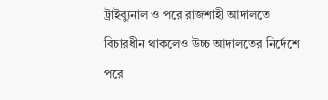ট্রাইব্যুনাল ও পরে রাজশাহী আদালতে বিচারধীন থাকলেও উচ্চ আদালতের নির্দেশে পরে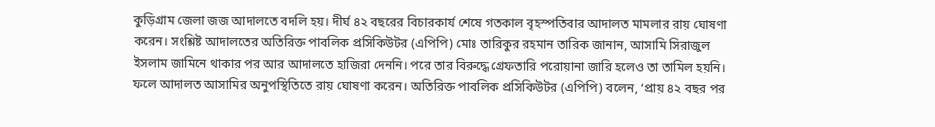কুড়িগ্রাম জেলা জজ আদালতে বদলি হয়। দীর্ঘ ৪২ বছরের বিচারকার্য শেষে গতকাল বৃহস্পতিবার আদালত মামলার রায় ঘোষণা করেন। সংশ্লিষ্ট আদালতের অতিরিক্ত পাবলিক প্রসিকিউটর (এপিপি) মোঃ তারিকুর রহমান তারিক জানান, আসামি সিরাজুল ইসলাম জামিনে থাকার পর আর আদালতে হাজিরা দেননি। পরে তার বিরুদ্ধে গ্রেফতারি পরোয়ানা জারি হলেও তা তামিল হয়নি। ফলে আদালত আসামির অনুপস্থিতিতে রায় ঘোষণা করেন। অতিরিক্ত পাবলিক প্রসিকিউটর (এপিপি) বলেন, ‘প্রায় ৪২ বছর পর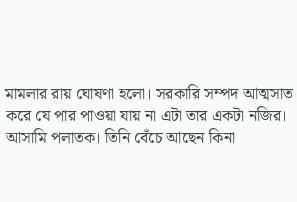মামলার রায় ঘোষণা হলো। সরকারি সম্পদ আত্মসাত করে যে পার পাওয়া যায় না এটা তার একটা নজির। আসামি পলাতক। তিনি বেঁচে আছেন কিনা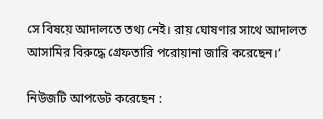সে বিষয়ে আদালতে তথ্য নেই। রায় ঘোষণার সাথে আদালত আসামির বিরুদ্ধে গ্রেফতারি পরোয়ানা জারি করেছেন।’

নিউজটি আপডেট করেছেন :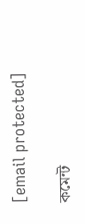[email protected]

কমেন্ট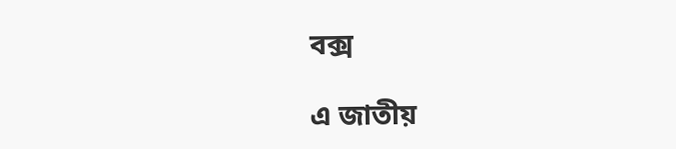বক্স

এ জাতীয়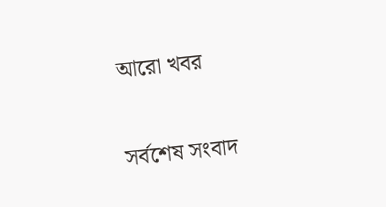আরো খবর

সর্বশেষ সংবাদ